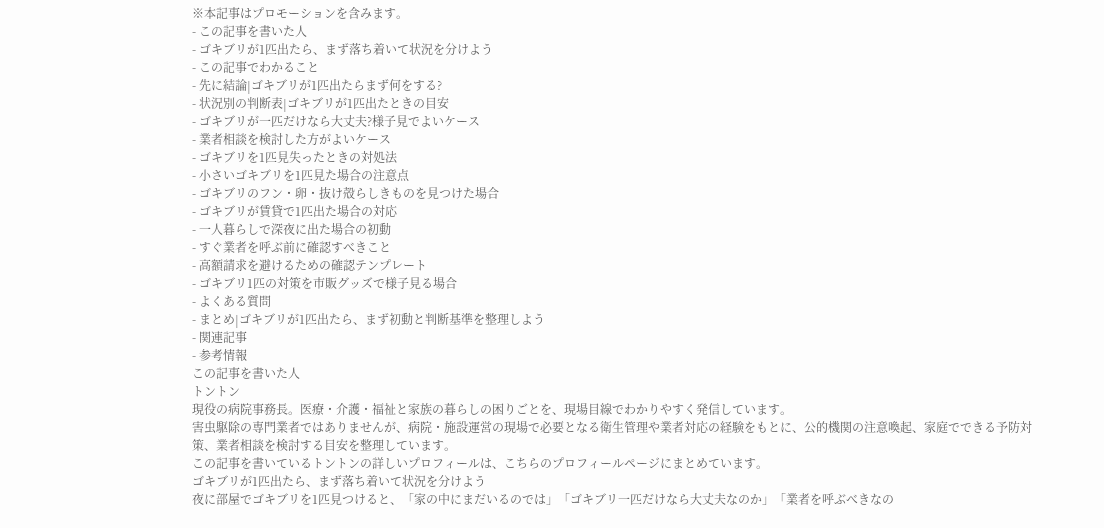※本記事はプロモーションを含みます。
- この記事を書いた人
- ゴキブリが1匹出たら、まず落ち着いて状況を分けよう
- この記事でわかること
- 先に結論|ゴキブリが1匹出たらまず何をする?
- 状況別の判断表|ゴキブリが1匹出たときの目安
- ゴキブリが一匹だけなら大丈夫?様子見でよいケース
- 業者相談を検討した方がよいケース
- ゴキブリを1匹見失ったときの対処法
- 小さいゴキブリを1匹見た場合の注意点
- ゴキブリのフン・卵・抜け殻らしきものを見つけた場合
- ゴキブリが賃貸で1匹出た場合の対応
- 一人暮らしで深夜に出た場合の初動
- すぐ業者を呼ぶ前に確認すべきこと
- 高額請求を避けるための確認テンプレート
- ゴキブリ1匹の対策を市販グッズで様子見る場合
- よくある質問
- まとめ|ゴキブリが1匹出たら、まず初動と判断基準を整理しよう
- 関連記事
- 参考情報
この記事を書いた人
トントン
現役の病院事務長。医療・介護・福祉と家族の暮らしの困りごとを、現場目線でわかりやすく発信しています。
害虫駆除の専門業者ではありませんが、病院・施設運営の現場で必要となる衛生管理や業者対応の経験をもとに、公的機関の注意喚起、家庭でできる予防対策、業者相談を検討する目安を整理しています。
この記事を書いているトントンの詳しいプロフィールは、こちらのプロフィールページにまとめています。
ゴキブリが1匹出たら、まず落ち着いて状況を分けよう
夜に部屋でゴキブリを1匹見つけると、「家の中にまだいるのでは」「ゴキブリ一匹だけなら大丈夫なのか」「業者を呼ぶべきなの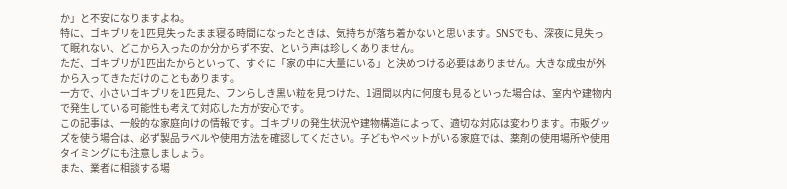か」と不安になりますよね。
特に、ゴキブリを1匹見失ったまま寝る時間になったときは、気持ちが落ち着かないと思います。SNSでも、深夜に見失って眠れない、どこから入ったのか分からず不安、という声は珍しくありません。
ただ、ゴキブリが1匹出たからといって、すぐに「家の中に大量にいる」と決めつける必要はありません。大きな成虫が外から入ってきただけのこともあります。
一方で、小さいゴキブリを1匹見た、フンらしき黒い粒を見つけた、1週間以内に何度も見るといった場合は、室内や建物内で発生している可能性も考えて対応した方が安心です。
この記事は、一般的な家庭向けの情報です。ゴキブリの発生状況や建物構造によって、適切な対応は変わります。市販グッズを使う場合は、必ず製品ラベルや使用方法を確認してください。子どもやペットがいる家庭では、薬剤の使用場所や使用タイミングにも注意しましょう。
また、業者に相談する場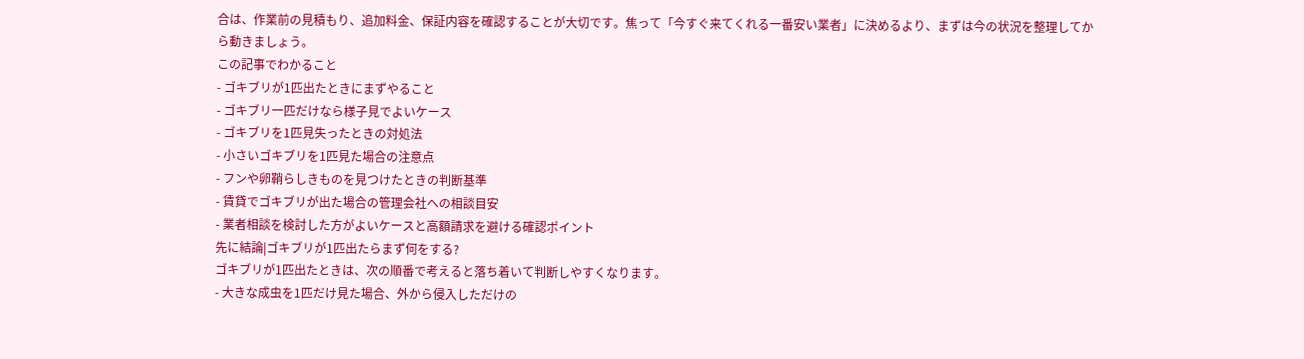合は、作業前の見積もり、追加料金、保証内容を確認することが大切です。焦って「今すぐ来てくれる一番安い業者」に決めるより、まずは今の状況を整理してから動きましょう。
この記事でわかること
- ゴキブリが1匹出たときにまずやること
- ゴキブリ一匹だけなら様子見でよいケース
- ゴキブリを1匹見失ったときの対処法
- 小さいゴキブリを1匹見た場合の注意点
- フンや卵鞘らしきものを見つけたときの判断基準
- 賃貸でゴキブリが出た場合の管理会社への相談目安
- 業者相談を検討した方がよいケースと高額請求を避ける確認ポイント
先に結論|ゴキブリが1匹出たらまず何をする?
ゴキブリが1匹出たときは、次の順番で考えると落ち着いて判断しやすくなります。
- 大きな成虫を1匹だけ見た場合、外から侵入しただけの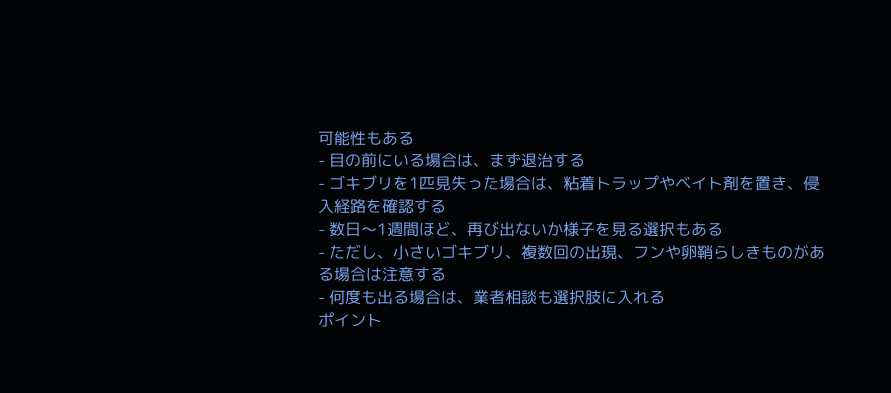可能性もある
- 目の前にいる場合は、まず退治する
- ゴキブリを1匹見失った場合は、粘着トラップやベイト剤を置き、侵入経路を確認する
- 数日〜1週間ほど、再び出ないか様子を見る選択もある
- ただし、小さいゴキブリ、複数回の出現、フンや卵鞘らしきものがある場合は注意する
- 何度も出る場合は、業者相談も選択肢に入れる
ポイント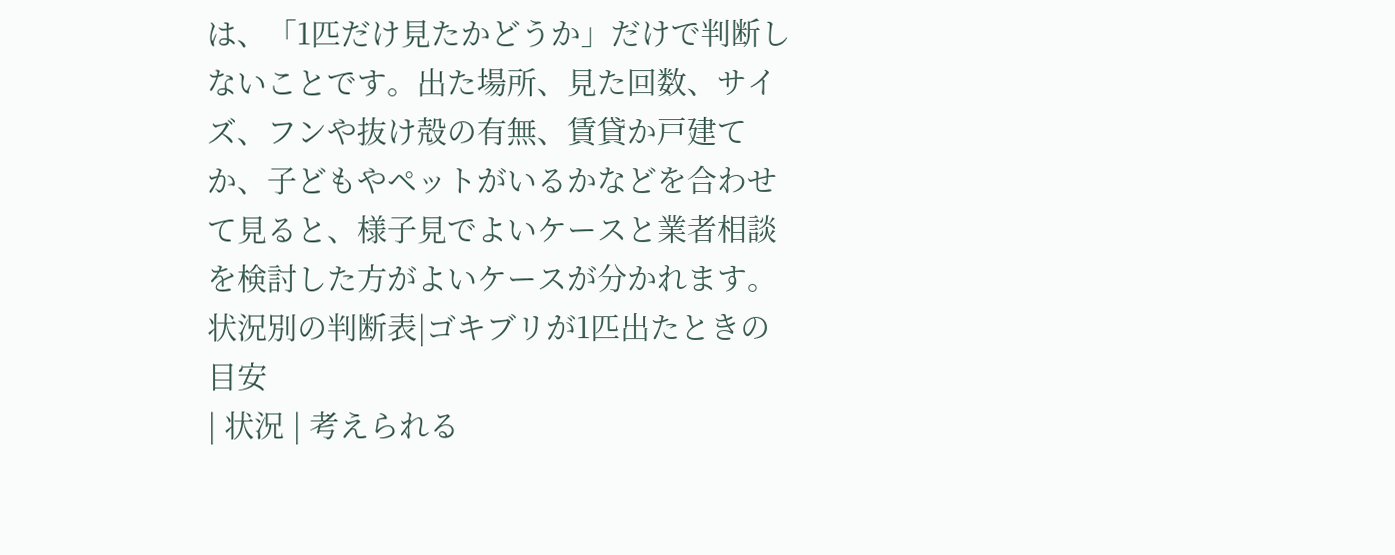は、「1匹だけ見たかどうか」だけで判断しないことです。出た場所、見た回数、サイズ、フンや抜け殻の有無、賃貸か戸建てか、子どもやペットがいるかなどを合わせて見ると、様子見でよいケースと業者相談を検討した方がよいケースが分かれます。
状況別の判断表|ゴキブリが1匹出たときの目安
| 状況 | 考えられる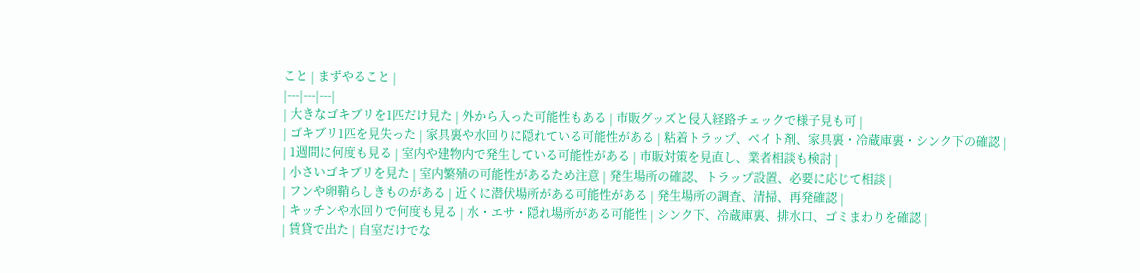こと | まずやること |
|---|---|---|
| 大きなゴキブリを1匹だけ見た | 外から入った可能性もある | 市販グッズと侵入経路チェックで様子見も可 |
| ゴキブリ1匹を見失った | 家具裏や水回りに隠れている可能性がある | 粘着トラップ、ベイト剤、家具裏・冷蔵庫裏・シンク下の確認 |
| 1週間に何度も見る | 室内や建物内で発生している可能性がある | 市販対策を見直し、業者相談も検討 |
| 小さいゴキブリを見た | 室内繁殖の可能性があるため注意 | 発生場所の確認、トラップ設置、必要に応じて相談 |
| フンや卵鞘らしきものがある | 近くに潜伏場所がある可能性がある | 発生場所の調査、清掃、再発確認 |
| キッチンや水回りで何度も見る | 水・エサ・隠れ場所がある可能性 | シンク下、冷蔵庫裏、排水口、ゴミまわりを確認 |
| 賃貸で出た | 自室だけでな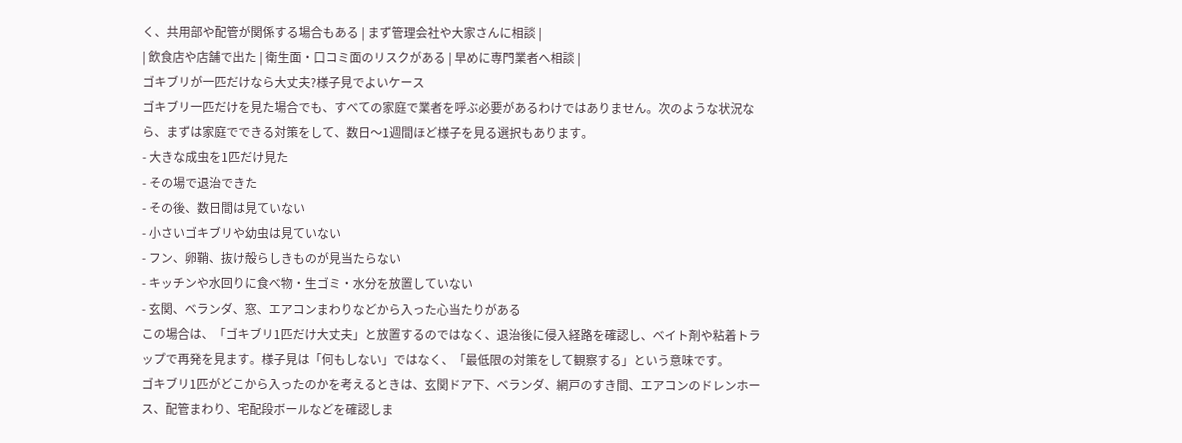く、共用部や配管が関係する場合もある | まず管理会社や大家さんに相談 |
| 飲食店や店舗で出た | 衛生面・口コミ面のリスクがある | 早めに専門業者へ相談 |
ゴキブリが一匹だけなら大丈夫?様子見でよいケース
ゴキブリ一匹だけを見た場合でも、すべての家庭で業者を呼ぶ必要があるわけではありません。次のような状況なら、まずは家庭でできる対策をして、数日〜1週間ほど様子を見る選択もあります。
- 大きな成虫を1匹だけ見た
- その場で退治できた
- その後、数日間は見ていない
- 小さいゴキブリや幼虫は見ていない
- フン、卵鞘、抜け殻らしきものが見当たらない
- キッチンや水回りに食べ物・生ゴミ・水分を放置していない
- 玄関、ベランダ、窓、エアコンまわりなどから入った心当たりがある
この場合は、「ゴキブリ1匹だけ大丈夫」と放置するのではなく、退治後に侵入経路を確認し、ベイト剤や粘着トラップで再発を見ます。様子見は「何もしない」ではなく、「最低限の対策をして観察する」という意味です。
ゴキブリ1匹がどこから入ったのかを考えるときは、玄関ドア下、ベランダ、網戸のすき間、エアコンのドレンホース、配管まわり、宅配段ボールなどを確認しま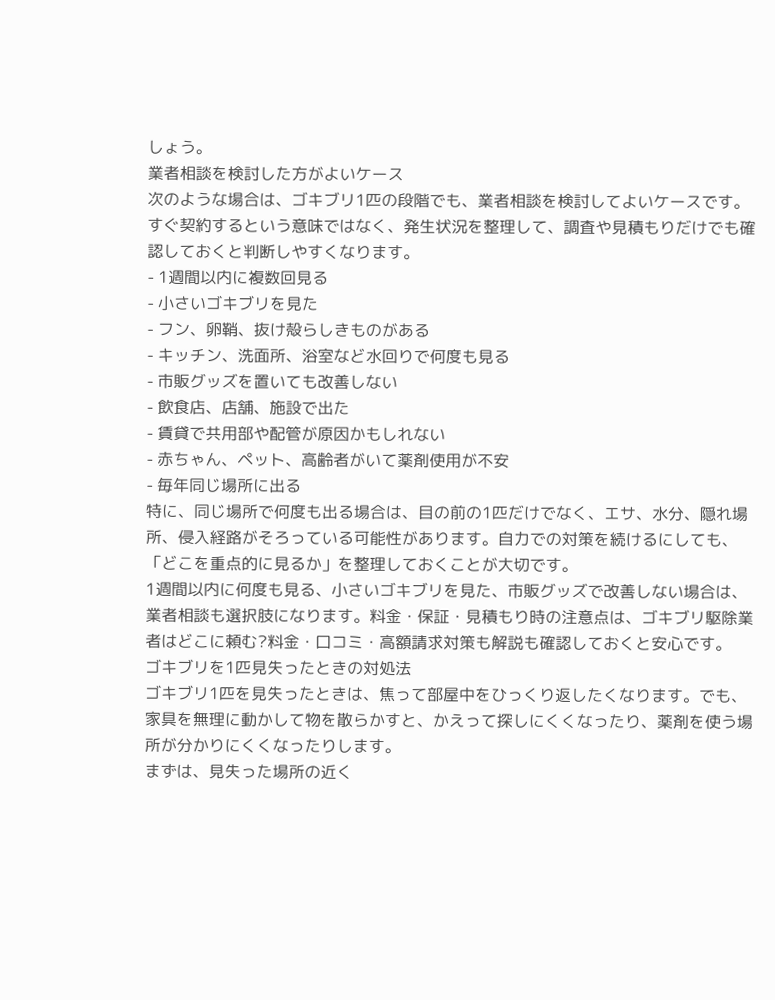しょう。
業者相談を検討した方がよいケース
次のような場合は、ゴキブリ1匹の段階でも、業者相談を検討してよいケースです。すぐ契約するという意味ではなく、発生状況を整理して、調査や見積もりだけでも確認しておくと判断しやすくなります。
- 1週間以内に複数回見る
- 小さいゴキブリを見た
- フン、卵鞘、抜け殻らしきものがある
- キッチン、洗面所、浴室など水回りで何度も見る
- 市販グッズを置いても改善しない
- 飲食店、店舗、施設で出た
- 賃貸で共用部や配管が原因かもしれない
- 赤ちゃん、ペット、高齢者がいて薬剤使用が不安
- 毎年同じ場所に出る
特に、同じ場所で何度も出る場合は、目の前の1匹だけでなく、エサ、水分、隠れ場所、侵入経路がそろっている可能性があります。自力での対策を続けるにしても、「どこを重点的に見るか」を整理しておくことが大切です。
1週間以内に何度も見る、小さいゴキブリを見た、市販グッズで改善しない場合は、業者相談も選択肢になります。料金・保証・見積もり時の注意点は、ゴキブリ駆除業者はどこに頼む?料金・口コミ・高額請求対策も解説も確認しておくと安心です。
ゴキブリを1匹見失ったときの対処法
ゴキブリ1匹を見失ったときは、焦って部屋中をひっくり返したくなります。でも、家具を無理に動かして物を散らかすと、かえって探しにくくなったり、薬剤を使う場所が分かりにくくなったりします。
まずは、見失った場所の近く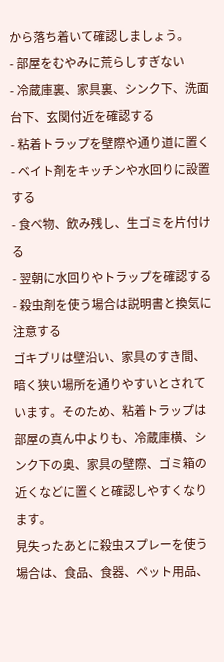から落ち着いて確認しましょう。
- 部屋をむやみに荒らしすぎない
- 冷蔵庫裏、家具裏、シンク下、洗面台下、玄関付近を確認する
- 粘着トラップを壁際や通り道に置く
- ベイト剤をキッチンや水回りに設置する
- 食べ物、飲み残し、生ゴミを片付ける
- 翌朝に水回りやトラップを確認する
- 殺虫剤を使う場合は説明書と換気に注意する
ゴキブリは壁沿い、家具のすき間、暗く狭い場所を通りやすいとされています。そのため、粘着トラップは部屋の真ん中よりも、冷蔵庫横、シンク下の奥、家具の壁際、ゴミ箱の近くなどに置くと確認しやすくなります。
見失ったあとに殺虫スプレーを使う場合は、食品、食器、ペット用品、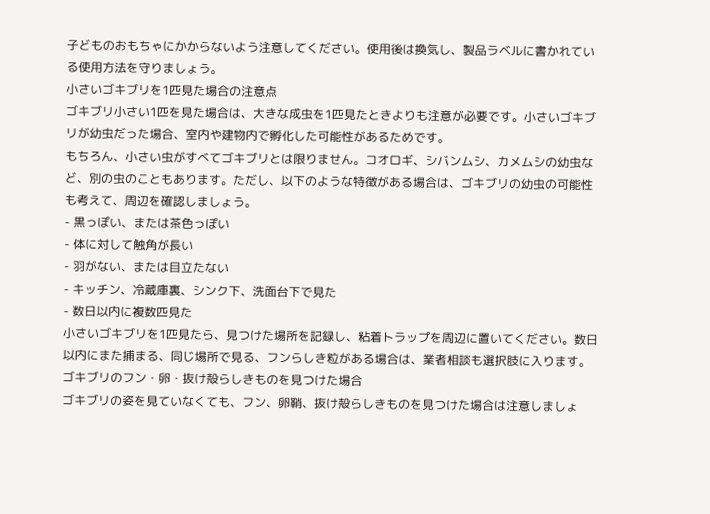子どものおもちゃにかからないよう注意してください。使用後は換気し、製品ラベルに書かれている使用方法を守りましょう。
小さいゴキブリを1匹見た場合の注意点
ゴキブリ小さい1匹を見た場合は、大きな成虫を1匹見たときよりも注意が必要です。小さいゴキブリが幼虫だった場合、室内や建物内で孵化した可能性があるためです。
もちろん、小さい虫がすべてゴキブリとは限りません。コオロギ、シバンムシ、カメムシの幼虫など、別の虫のこともあります。ただし、以下のような特徴がある場合は、ゴキブリの幼虫の可能性も考えて、周辺を確認しましょう。
- 黒っぽい、または茶色っぽい
- 体に対して触角が長い
- 羽がない、または目立たない
- キッチン、冷蔵庫裏、シンク下、洗面台下で見た
- 数日以内に複数匹見た
小さいゴキブリを1匹見たら、見つけた場所を記録し、粘着トラップを周辺に置いてください。数日以内にまた捕まる、同じ場所で見る、フンらしき粒がある場合は、業者相談も選択肢に入ります。
ゴキブリのフン・卵・抜け殻らしきものを見つけた場合
ゴキブリの姿を見ていなくても、フン、卵鞘、抜け殻らしきものを見つけた場合は注意しましょ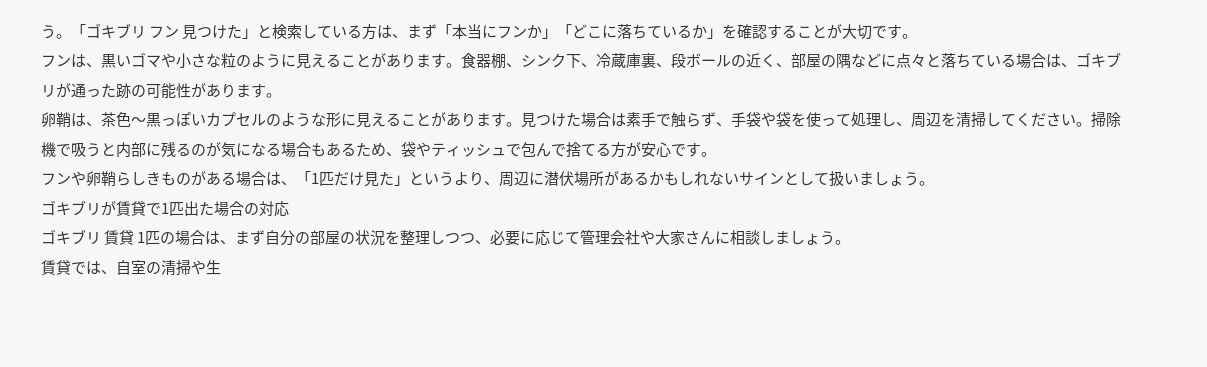う。「ゴキブリ フン 見つけた」と検索している方は、まず「本当にフンか」「どこに落ちているか」を確認することが大切です。
フンは、黒いゴマや小さな粒のように見えることがあります。食器棚、シンク下、冷蔵庫裏、段ボールの近く、部屋の隅などに点々と落ちている場合は、ゴキブリが通った跡の可能性があります。
卵鞘は、茶色〜黒っぽいカプセルのような形に見えることがあります。見つけた場合は素手で触らず、手袋や袋を使って処理し、周辺を清掃してください。掃除機で吸うと内部に残るのが気になる場合もあるため、袋やティッシュで包んで捨てる方が安心です。
フンや卵鞘らしきものがある場合は、「1匹だけ見た」というより、周辺に潜伏場所があるかもしれないサインとして扱いましょう。
ゴキブリが賃貸で1匹出た場合の対応
ゴキブリ 賃貸 1匹の場合は、まず自分の部屋の状況を整理しつつ、必要に応じて管理会社や大家さんに相談しましょう。
賃貸では、自室の清掃や生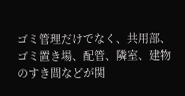ゴミ管理だけでなく、共用部、ゴミ置き場、配管、隣室、建物のすき間などが関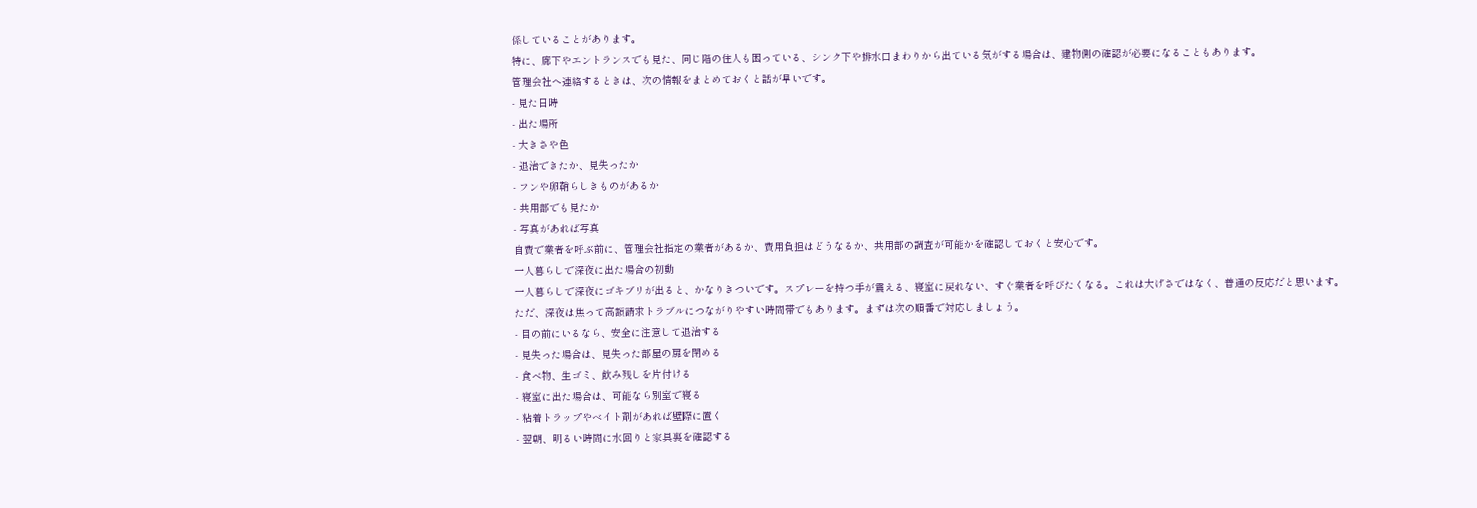係していることがあります。
特に、廊下やエントランスでも見た、同じ階の住人も困っている、シンク下や排水口まわりから出ている気がする場合は、建物側の確認が必要になることもあります。
管理会社へ連絡するときは、次の情報をまとめておくと話が早いです。
- 見た日時
- 出た場所
- 大きさや色
- 退治できたか、見失ったか
- フンや卵鞘らしきものがあるか
- 共用部でも見たか
- 写真があれば写真
自費で業者を呼ぶ前に、管理会社指定の業者があるか、費用負担はどうなるか、共用部の調査が可能かを確認しておくと安心です。
一人暮らしで深夜に出た場合の初動
一人暮らしで深夜にゴキブリが出ると、かなりきついです。スプレーを持つ手が震える、寝室に戻れない、すぐ業者を呼びたくなる。これは大げさではなく、普通の反応だと思います。
ただ、深夜は焦って高額請求トラブルにつながりやすい時間帯でもあります。まずは次の順番で対応しましょう。
- 目の前にいるなら、安全に注意して退治する
- 見失った場合は、見失った部屋の扉を閉める
- 食べ物、生ゴミ、飲み残しを片付ける
- 寝室に出た場合は、可能なら別室で寝る
- 粘着トラップやベイト剤があれば壁際に置く
- 翌朝、明るい時間に水回りと家具裏を確認する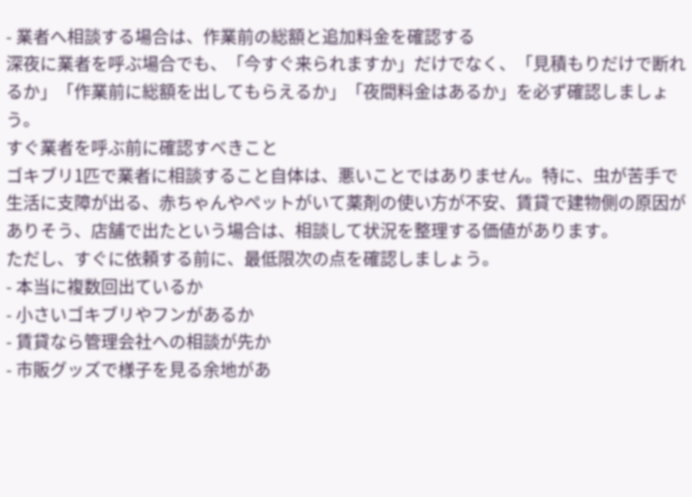- 業者へ相談する場合は、作業前の総額と追加料金を確認する
深夜に業者を呼ぶ場合でも、「今すぐ来られますか」だけでなく、「見積もりだけで断れるか」「作業前に総額を出してもらえるか」「夜間料金はあるか」を必ず確認しましょう。
すぐ業者を呼ぶ前に確認すべきこと
ゴキブリ1匹で業者に相談すること自体は、悪いことではありません。特に、虫が苦手で生活に支障が出る、赤ちゃんやペットがいて薬剤の使い方が不安、賃貸で建物側の原因がありそう、店舗で出たという場合は、相談して状況を整理する価値があります。
ただし、すぐに依頼する前に、最低限次の点を確認しましょう。
- 本当に複数回出ているか
- 小さいゴキブリやフンがあるか
- 賃貸なら管理会社への相談が先か
- 市販グッズで様子を見る余地があ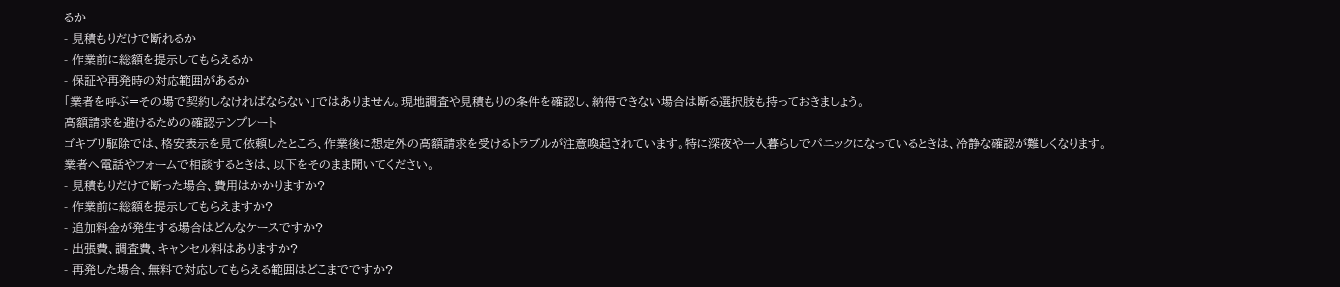るか
- 見積もりだけで断れるか
- 作業前に総額を提示してもらえるか
- 保証や再発時の対応範囲があるか
「業者を呼ぶ=その場で契約しなければならない」ではありません。現地調査や見積もりの条件を確認し、納得できない場合は断る選択肢も持っておきましょう。
高額請求を避けるための確認テンプレート
ゴキブリ駆除では、格安表示を見て依頼したところ、作業後に想定外の高額請求を受けるトラブルが注意喚起されています。特に深夜や一人暮らしでパニックになっているときは、冷静な確認が難しくなります。
業者へ電話やフォームで相談するときは、以下をそのまま聞いてください。
- 見積もりだけで断った場合、費用はかかりますか?
- 作業前に総額を提示してもらえますか?
- 追加料金が発生する場合はどんなケースですか?
- 出張費、調査費、キャンセル料はありますか?
- 再発した場合、無料で対応してもらえる範囲はどこまでですか?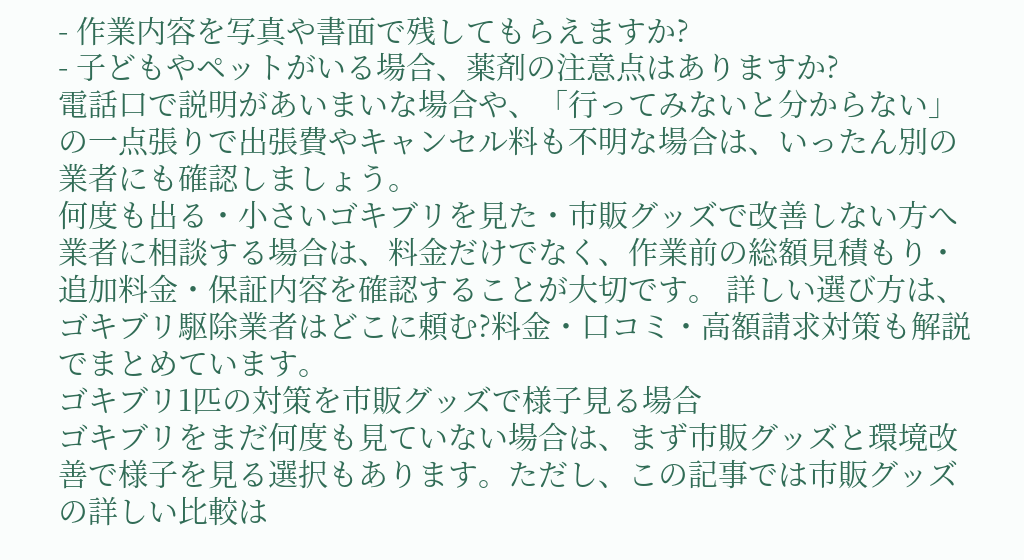- 作業内容を写真や書面で残してもらえますか?
- 子どもやペットがいる場合、薬剤の注意点はありますか?
電話口で説明があいまいな場合や、「行ってみないと分からない」の一点張りで出張費やキャンセル料も不明な場合は、いったん別の業者にも確認しましょう。
何度も出る・小さいゴキブリを見た・市販グッズで改善しない方へ
業者に相談する場合は、料金だけでなく、作業前の総額見積もり・追加料金・保証内容を確認することが大切です。 詳しい選び方は、ゴキブリ駆除業者はどこに頼む?料金・口コミ・高額請求対策も解説でまとめています。
ゴキブリ1匹の対策を市販グッズで様子見る場合
ゴキブリをまだ何度も見ていない場合は、まず市販グッズと環境改善で様子を見る選択もあります。ただし、この記事では市販グッズの詳しい比較は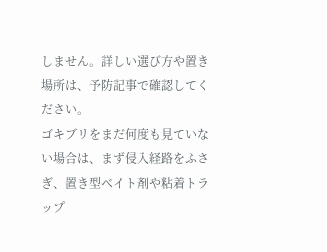しません。詳しい選び方や置き場所は、予防記事で確認してください。
ゴキブリをまだ何度も見ていない場合は、まず侵入経路をふさぎ、置き型ベイト剤や粘着トラップ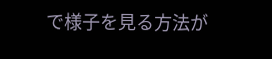で様子を見る方法が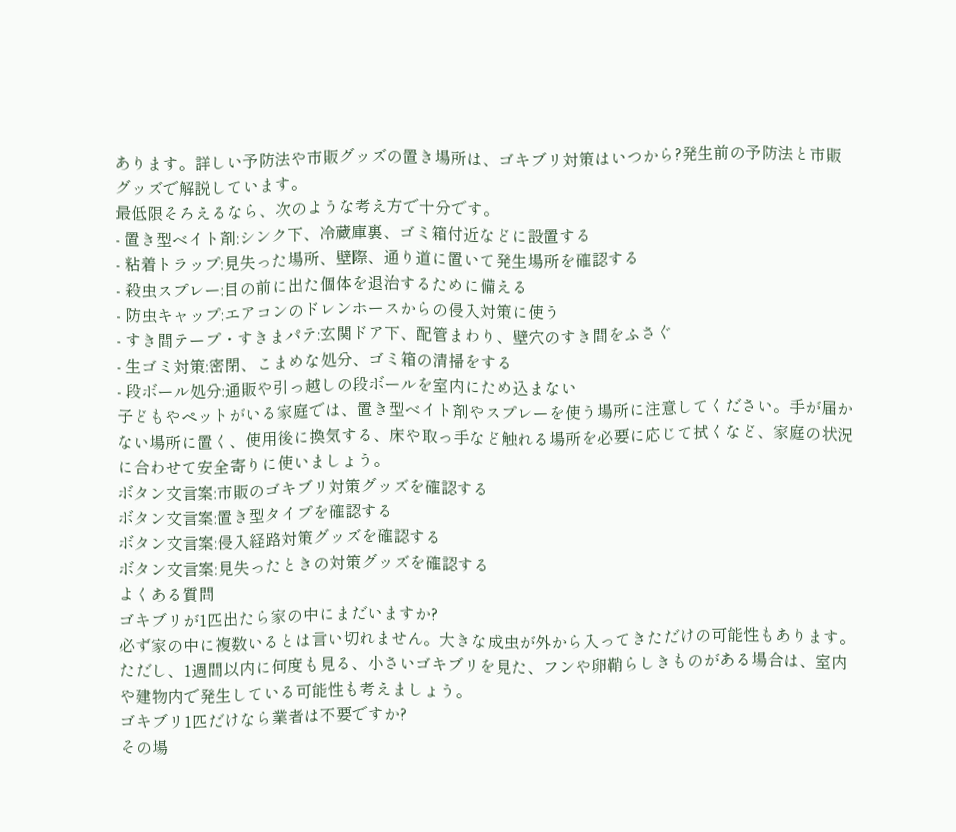あります。詳しい予防法や市販グッズの置き場所は、ゴキブリ対策はいつから?発生前の予防法と市販グッズで解説しています。
最低限そろえるなら、次のような考え方で十分です。
- 置き型ベイト剤:シンク下、冷蔵庫裏、ゴミ箱付近などに設置する
- 粘着トラップ:見失った場所、壁際、通り道に置いて発生場所を確認する
- 殺虫スプレー:目の前に出た個体を退治するために備える
- 防虫キャップ:エアコンのドレンホースからの侵入対策に使う
- すき間テープ・すきまパテ:玄関ドア下、配管まわり、壁穴のすき間をふさぐ
- 生ゴミ対策:密閉、こまめな処分、ゴミ箱の清掃をする
- 段ボール処分:通販や引っ越しの段ボールを室内にため込まない
子どもやペットがいる家庭では、置き型ベイト剤やスプレーを使う場所に注意してください。手が届かない場所に置く、使用後に換気する、床や取っ手など触れる場所を必要に応じて拭くなど、家庭の状況に合わせて安全寄りに使いましょう。
ボタン文言案:市販のゴキブリ対策グッズを確認する
ボタン文言案:置き型タイプを確認する
ボタン文言案:侵入経路対策グッズを確認する
ボタン文言案:見失ったときの対策グッズを確認する
よくある質問
ゴキブリが1匹出たら家の中にまだいますか?
必ず家の中に複数いるとは言い切れません。大きな成虫が外から入ってきただけの可能性もあります。ただし、1週間以内に何度も見る、小さいゴキブリを見た、フンや卵鞘らしきものがある場合は、室内や建物内で発生している可能性も考えましょう。
ゴキブリ1匹だけなら業者は不要ですか?
その場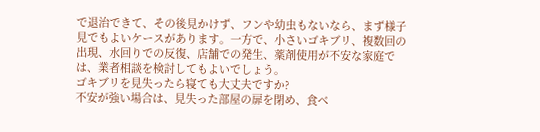で退治できて、その後見かけず、フンや幼虫もないなら、まず様子見でもよいケースがあります。一方で、小さいゴキブリ、複数回の出現、水回りでの反復、店舗での発生、薬剤使用が不安な家庭では、業者相談を検討してもよいでしょう。
ゴキブリを見失ったら寝ても大丈夫ですか?
不安が強い場合は、見失った部屋の扉を閉め、食べ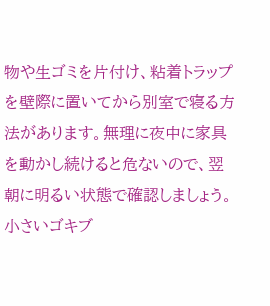物や生ゴミを片付け、粘着トラップを壁際に置いてから別室で寝る方法があります。無理に夜中に家具を動かし続けると危ないので、翌朝に明るい状態で確認しましょう。
小さいゴキブ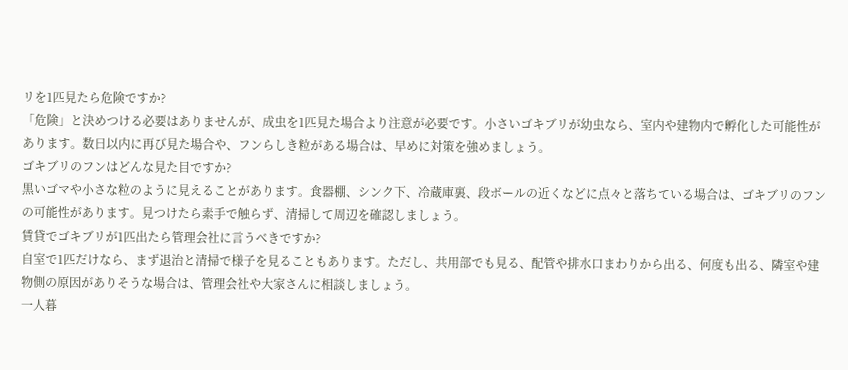リを1匹見たら危険ですか?
「危険」と決めつける必要はありませんが、成虫を1匹見た場合より注意が必要です。小さいゴキブリが幼虫なら、室内や建物内で孵化した可能性があります。数日以内に再び見た場合や、フンらしき粒がある場合は、早めに対策を強めましょう。
ゴキブリのフンはどんな見た目ですか?
黒いゴマや小さな粒のように見えることがあります。食器棚、シンク下、冷蔵庫裏、段ボールの近くなどに点々と落ちている場合は、ゴキブリのフンの可能性があります。見つけたら素手で触らず、清掃して周辺を確認しましょう。
賃貸でゴキブリが1匹出たら管理会社に言うべきですか?
自室で1匹だけなら、まず退治と清掃で様子を見ることもあります。ただし、共用部でも見る、配管や排水口まわりから出る、何度も出る、隣室や建物側の原因がありそうな場合は、管理会社や大家さんに相談しましょう。
一人暮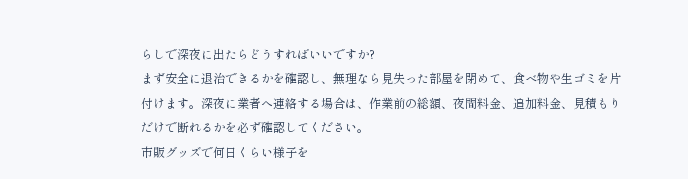らしで深夜に出たらどうすればいいですか?
まず安全に退治できるかを確認し、無理なら見失った部屋を閉めて、食べ物や生ゴミを片付けます。深夜に業者へ連絡する場合は、作業前の総額、夜間料金、追加料金、見積もりだけで断れるかを必ず確認してください。
市販グッズで何日くらい様子を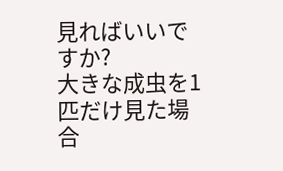見ればいいですか?
大きな成虫を1匹だけ見た場合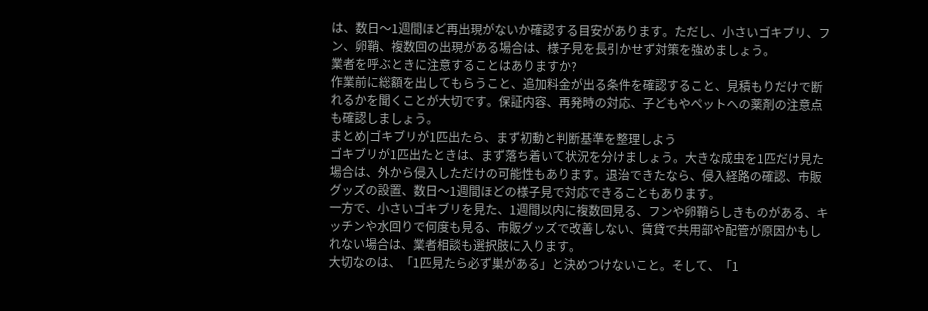は、数日〜1週間ほど再出現がないか確認する目安があります。ただし、小さいゴキブリ、フン、卵鞘、複数回の出現がある場合は、様子見を長引かせず対策を強めましょう。
業者を呼ぶときに注意することはありますか?
作業前に総額を出してもらうこと、追加料金が出る条件を確認すること、見積もりだけで断れるかを聞くことが大切です。保証内容、再発時の対応、子どもやペットへの薬剤の注意点も確認しましょう。
まとめ|ゴキブリが1匹出たら、まず初動と判断基準を整理しよう
ゴキブリが1匹出たときは、まず落ち着いて状況を分けましょう。大きな成虫を1匹だけ見た場合は、外から侵入しただけの可能性もあります。退治できたなら、侵入経路の確認、市販グッズの設置、数日〜1週間ほどの様子見で対応できることもあります。
一方で、小さいゴキブリを見た、1週間以内に複数回見る、フンや卵鞘らしきものがある、キッチンや水回りで何度も見る、市販グッズで改善しない、賃貸で共用部や配管が原因かもしれない場合は、業者相談も選択肢に入ります。
大切なのは、「1匹見たら必ず巣がある」と決めつけないこと。そして、「1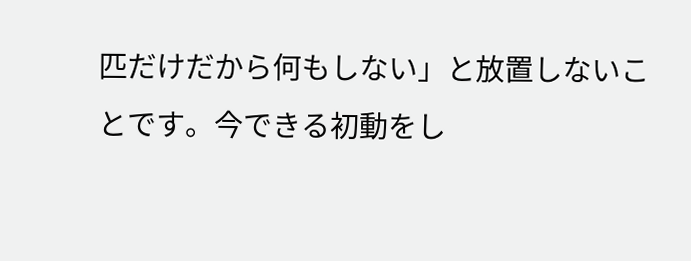匹だけだから何もしない」と放置しないことです。今できる初動をし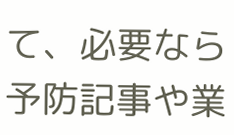て、必要なら予防記事や業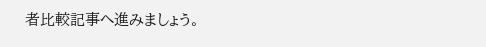者比較記事へ進みましょう。